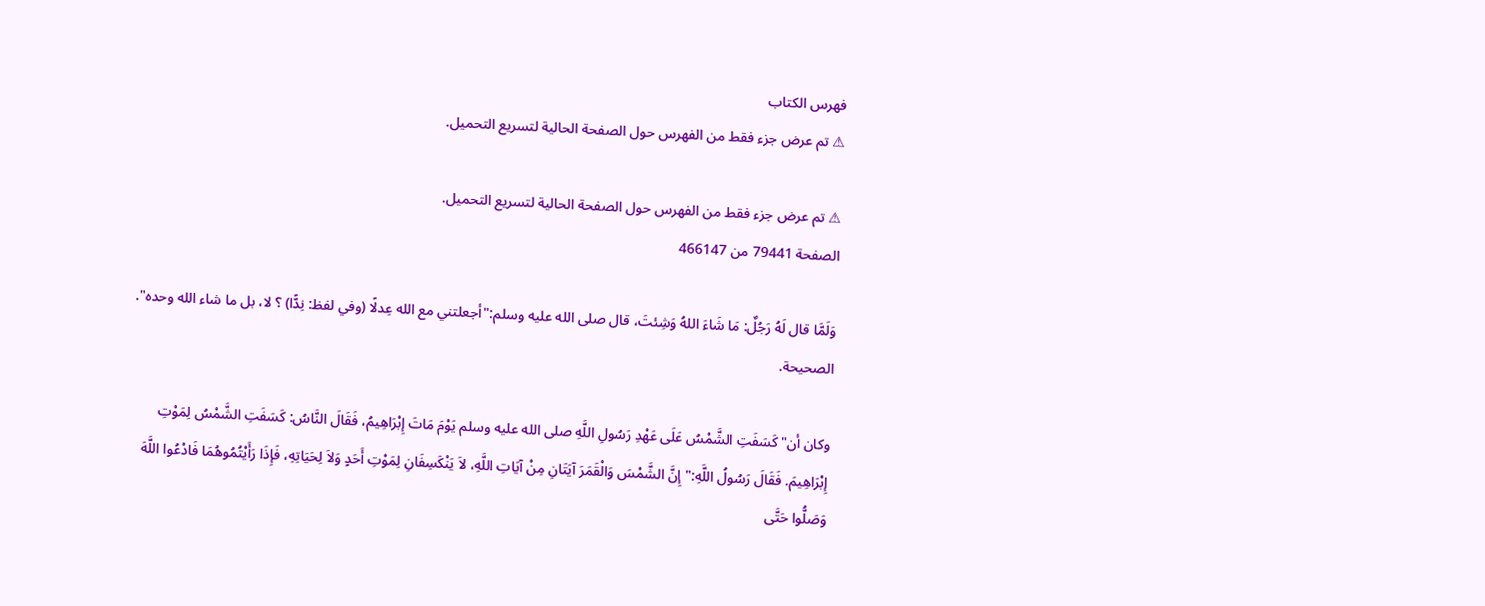فهرس الكتاب
⚠ تم عرض جزء فقط من الفهرس حول الصفحة الحالية لتسريع التحميل.

⚠ تم عرض جزء فقط من الفهرس حول الصفحة الحالية لتسريع التحميل.
الصفحة 79441 من 466147

وَلَمَّا قال لَهُ رَجُلٌ: مَا شَاءَ اللهُ وَشِئتَ، قال صلى الله عليه وسلم:"أجعلتني مع الله عِدلًا (وفي لفظ: نِدًّا) ؟ لا، بل ما شاء الله وحده". الصحيحة.

وكان أن"كَسَفَتِ الشَّمْسُ عَلَى عَهْدِ رَسُولِ اللَّهِ صلى الله عليه وسلم يَوْمَ مَاتَ إِبْرَاهِيمُ، فَقَالَ النَّاسُ: كَسَفَتِ الشَّمْسُ لِمَوْتِ إِبْرَاهِيمَ. فَقَالَ رَسُولُ اللَّهِ:"إِنَّ الشَّمْسَ وَالْقَمَرَ آيَتَانِ مِنْ آيَاتِ اللَّهِ، لاَ يَنْكَسِفَانِ لِمَوْتِ أَحَدٍ وَلاَ لِحَيَاتِهِ، فَإِذَا رَأَيْتُمُوهُمَا فَادْعُوا اللَّهَ وَصَلُّوا حَتَّى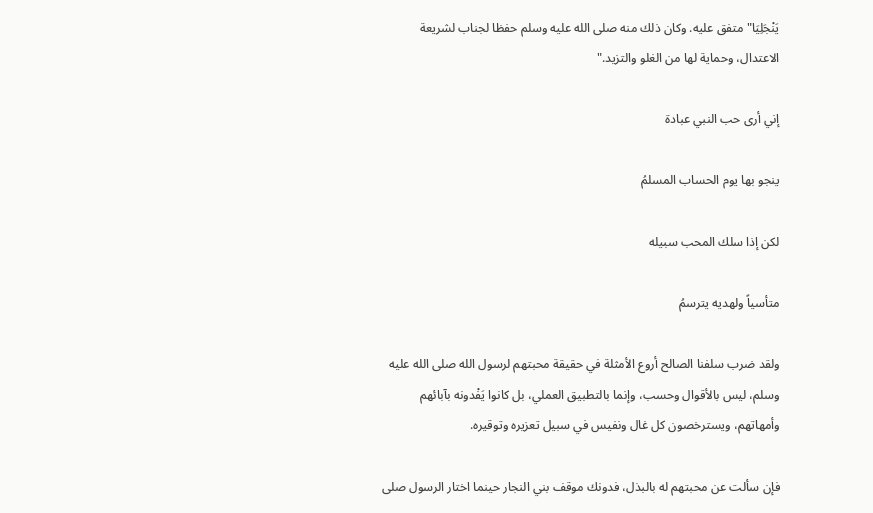يَنْجَلِيَا"متفق عليه. وكان ذلك منه صلى الله عليه وسلم حفظا لجناب لشريعة الاعتدال، وحماية لها من الغلو والتزيد."

إني أرى حب النبي عبادة

ينجو بها يوم الحساب المسلمُ

لكن إذا سلك المحب سبيله

متأسياً ولهديه يترسمُ

ولقد ضرب سلفنا الصالح أروع الأمثلة في حقيقة محبتهم لرسول الله صلى الله عليه وسلم، ليس بالأقوال وحسب، وإنما بالتطبيق العملي، بل كانوا يَفْدونه بآبائهم وأمهاتهم، ويسترخصون كل غال ونفيس في سبيل تعزيره وتوقيره.

فإن سألت عن محبتهم له بالبذل، فدونك موقف بني النجار حينما اختار الرسول صلى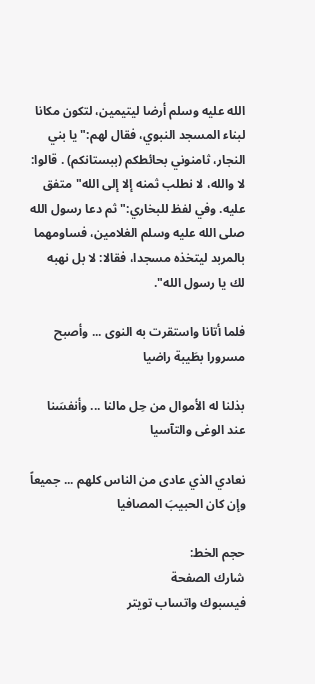الله عليه وسلم أرضا ليتيمين، لتكون مكانا لبناء المسجد النبوي، فقال لهم:"يا بني النجار، ثامنوني بحائطكم (ببستانكم) . قالوا: لا والله، لا نطلب ثمنه إلا إلى الله"متفق عليه. وفي لفظ للبخاري:"ثم دعا رسول الله صلى الله عليه وسلم الغلامين، فساومهما بالمربد ليتخذه مسجدا، فقالا: لا بل نهبه لك يا رسول الله".

فلما أتانا واستقرت به النوى ... وأصبح مسرورا بطَيبة راضيا

بذلنا له الأموال من حِل مالنا ... وأنفسَنا عند الوغى والتآسيا

نعادي الذي عادى من الناس كلهم ... جميعاً وإن كان الحبيبَ المصافيا

حجم الخط:
شارك الصفحة
فيسبوك واتساب تويتر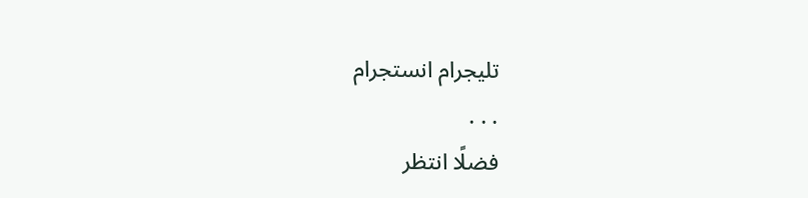تليجرام انستجرام
. . .
فضلًا انتظر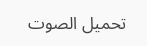تحميل الصوت